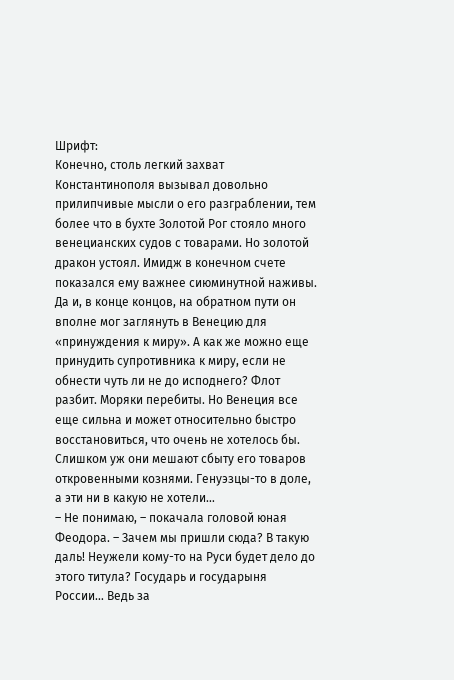Шрифт:
Конечно, столь легкий захват Константинополя вызывал довольно прилипчивые мысли о его разграблении, тем более что в бухте Золотой Рог стояло много венецианских судов с товарами. Но золотой дракон устоял. Имидж в конечном счете показался ему важнее сиюминутной наживы. Да и, в конце концов, на обратном пути он вполне мог заглянуть в Венецию для «принуждения к миру». А как же можно еще принудить супротивника к миру, если не обнести чуть ли не до исподнего? Флот разбит. Моряки перебиты. Но Венеция все еще сильна и может относительно быстро восстановиться, что очень не хотелось бы. Слишком уж они мешают сбыту его товаров откровенными кознями. Генуэзцы-то в доле, а эти ни в какую не хотели…
– Не понимаю, – покачала головой юная Феодора. – Зачем мы пришли сюда? В такую даль! Неужели кому-то на Руси будет дело до этого титула? Государь и государыня России… Ведь за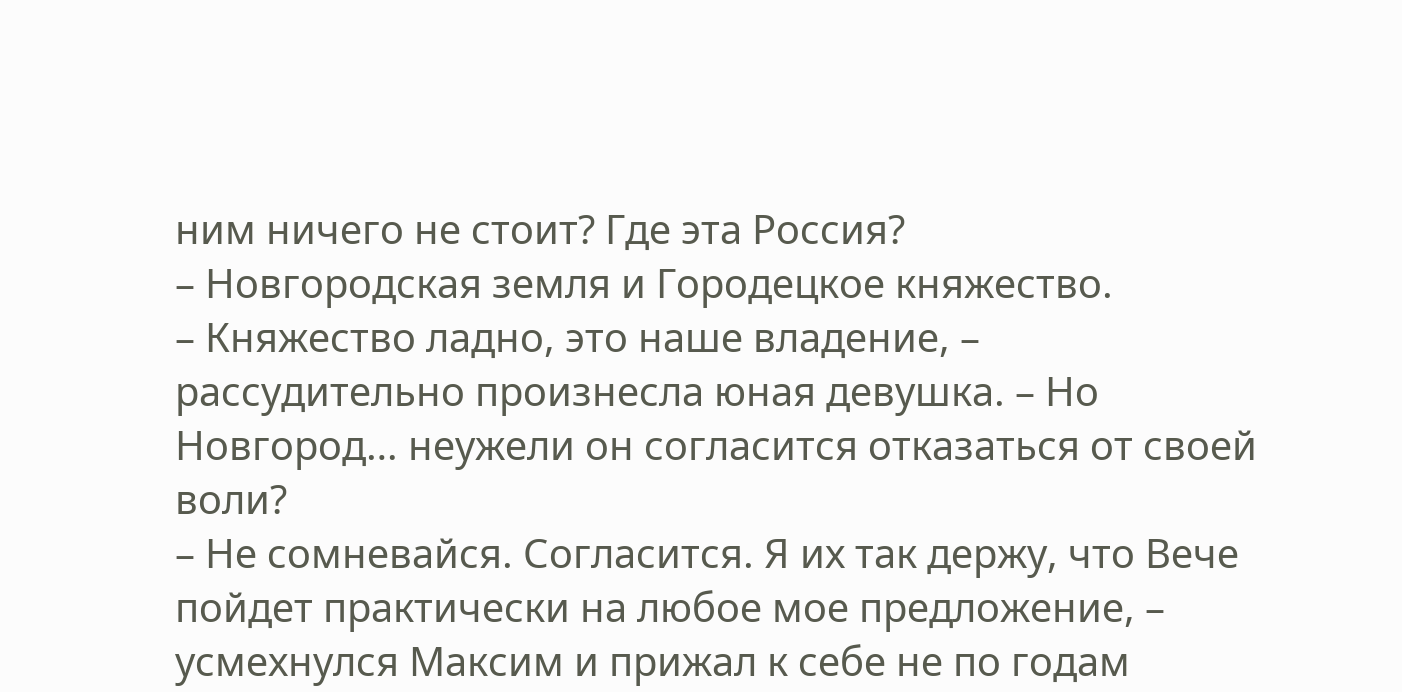ним ничего не стоит? Где эта Россия?
– Новгородская земля и Городецкое княжество.
– Княжество ладно, это наше владение, – рассудительно произнесла юная девушка. – Но Новгород… неужели он согласится отказаться от своей воли?
– Не сомневайся. Согласится. Я их так держу, что Вече пойдет практически на любое мое предложение, – усмехнулся Максим и прижал к себе не по годам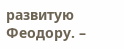развитую Феодору. –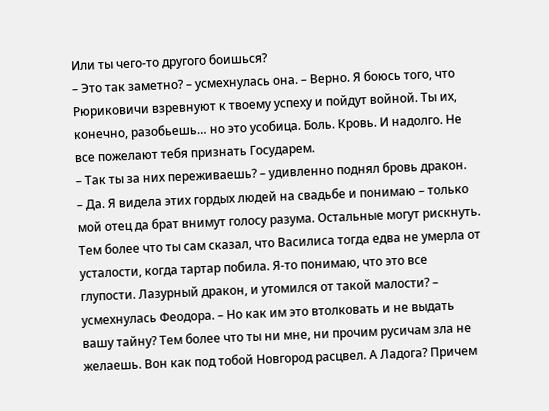Или ты чего-то другого боишься?
– Это так заметно? – усмехнулась она. – Верно. Я боюсь того, что Рюриковичи взревнуют к твоему успеху и пойдут войной. Ты их, конечно, разобьешь… но это усобица. Боль. Кровь. И надолго. Не все пожелают тебя признать Государем.
– Так ты за них переживаешь? – удивленно поднял бровь дракон.
– Да. Я видела этих гордых людей на свадьбе и понимаю – только мой отец да брат внимут голосу разума. Остальные могут рискнуть. Тем более что ты сам сказал, что Василиса тогда едва не умерла от усталости, когда тартар побила. Я-то понимаю, что это все глупости. Лазурный дракон, и утомился от такой малости? – усмехнулась Феодора. – Но как им это втолковать и не выдать вашу тайну? Тем более что ты ни мне, ни прочим русичам зла не желаешь. Вон как под тобой Новгород расцвел. А Ладога? Причем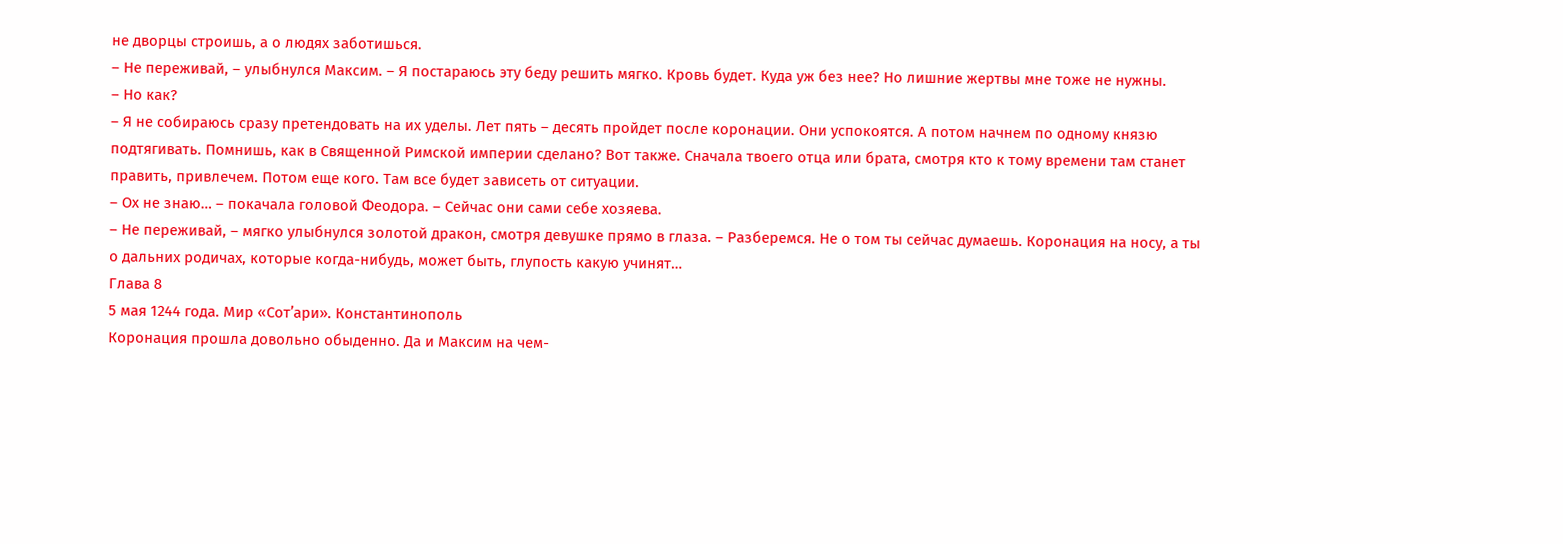не дворцы строишь, а о людях заботишься.
– Не переживай, – улыбнулся Максим. – Я постараюсь эту беду решить мягко. Кровь будет. Куда уж без нее? Но лишние жертвы мне тоже не нужны.
– Но как?
– Я не собираюсь сразу претендовать на их уделы. Лет пять – десять пройдет после коронации. Они успокоятся. А потом начнем по одному князю подтягивать. Помнишь, как в Священной Римской империи сделано? Вот также. Сначала твоего отца или брата, смотря кто к тому времени там станет править, привлечем. Потом еще кого. Там все будет зависеть от ситуации.
– Ох не знаю… – покачала головой Феодора. – Сейчас они сами себе хозяева.
– Не переживай, – мягко улыбнулся золотой дракон, смотря девушке прямо в глаза. – Разберемся. Не о том ты сейчас думаешь. Коронация на носу, а ты о дальних родичах, которые когда-нибудь, может быть, глупость какую учинят…
Глава 8
5 мая 1244 года. Мир «Сот’ари». Константинополь
Коронация прошла довольно обыденно. Да и Максим на чем-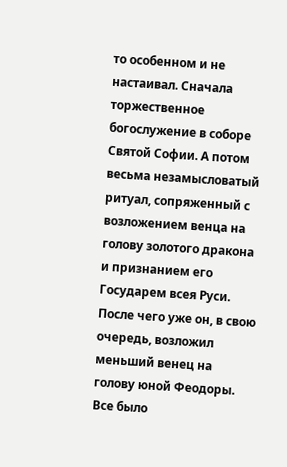то особенном и не настаивал. Сначала торжественное богослужение в соборе Святой Софии. А потом весьма незамысловатый ритуал, сопряженный с возложением венца на голову золотого дракона и признанием его Государем всея Руси. После чего уже он, в свою очередь, возложил меньший венец на голову юной Феодоры.
Все было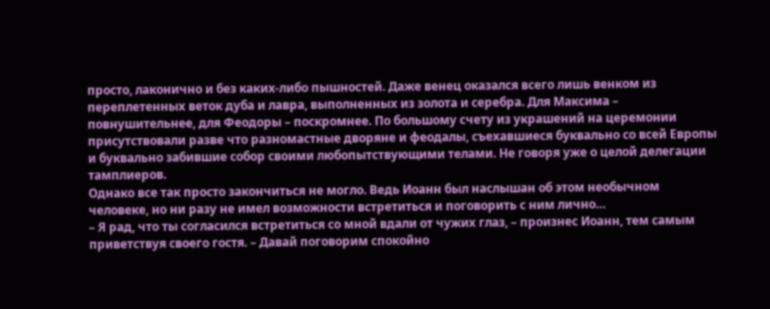просто, лаконично и без каких-либо пышностей. Даже венец оказался всего лишь венком из переплетенных веток дуба и лавра, выполненных из золота и серебра. Для Максима – повнушительнее, для Феодоры – поскромнее. По большому счету из украшений на церемонии присутствовали разве что разномастные дворяне и феодалы, съехавшиеся буквально со всей Европы и буквально забившие собор своими любопытствующими телами. Не говоря уже о целой делегации тамплиеров.
Однако все так просто закончиться не могло. Ведь Иоанн был наслышан об этом необычном человеке, но ни разу не имел возможности встретиться и поговорить с ним лично…
– Я рад, что ты согласился встретиться со мной вдали от чужих глаз, – произнес Иоанн, тем самым приветствуя своего гостя. – Давай поговорим спокойно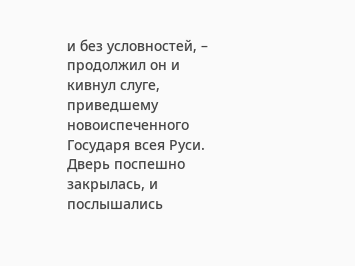и без условностей, – продолжил он и кивнул слуге, приведшему новоиспеченного Государя всея Руси. Дверь поспешно закрылась, и послышались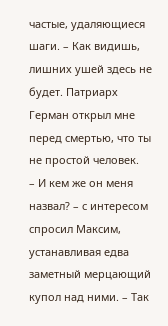частые, удаляющиеся шаги. – Как видишь, лишних ушей здесь не будет. Патриарх Герман открыл мне перед смертью, что ты не простой человек.
– И кем же он меня назвал? – с интересом спросил Максим, устанавливая едва заметный мерцающий купол над ними. – Так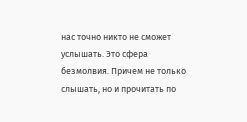нас точно никто не сможет услышать. Это сфера безмолвия. Причем не только слышать, но и прочитать по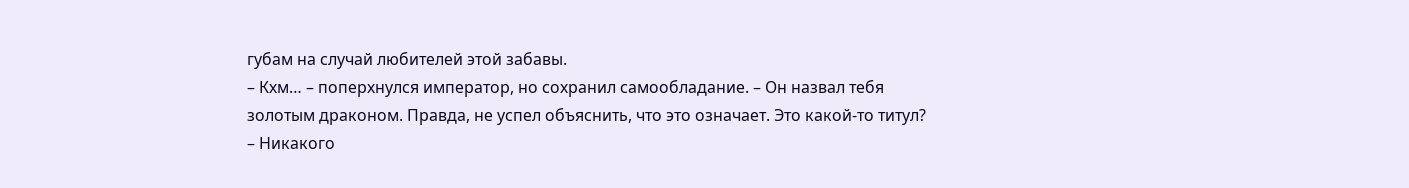губам на случай любителей этой забавы.
– Кхм… – поперхнулся император, но сохранил самообладание. – Он назвал тебя золотым драконом. Правда, не успел объяснить, что это означает. Это какой-то титул?
– Никакого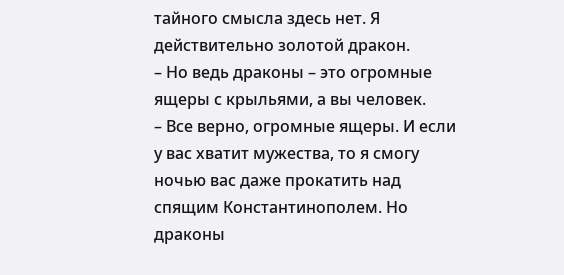тайного смысла здесь нет. Я действительно золотой дракон.
– Но ведь драконы – это огромные ящеры с крыльями, а вы человек.
– Все верно, огромные ящеры. И если у вас хватит мужества, то я смогу ночью вас даже прокатить над спящим Константинополем. Но драконы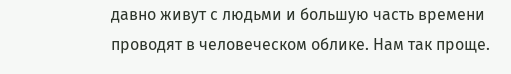давно живут с людьми и большую часть времени проводят в человеческом облике. Нам так проще.